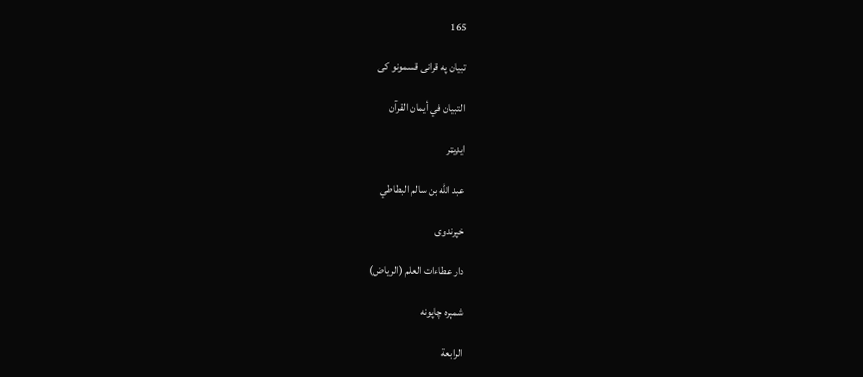165

تبیان په قرانی قسمونو کی

التبيان في أيمان القرآن

ایډیټر

عبد الله بن سالم البطاطي

خپرندوی

دار عطاءات العلم (الرياض)

شمېره چاپونه

الرابعة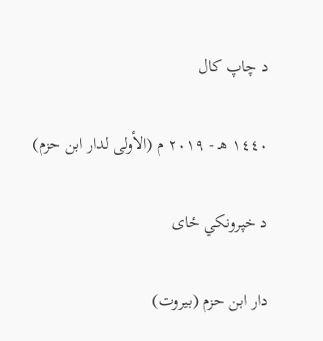د چاپ کال

١٤٤٠ هـ - ٢٠١٩ م (الأولى لدار ابن حزم)

د خپرونکي ځای

دار ابن حزم (بيروت)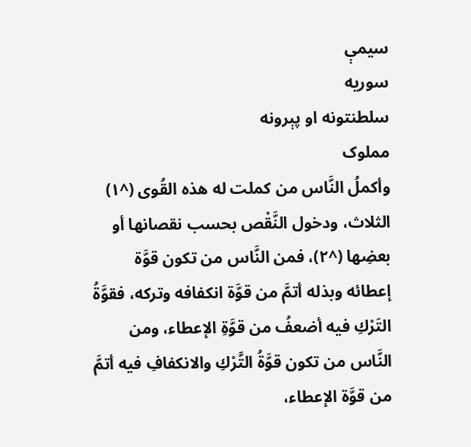سیمې
سوریه
سلطنتونه او پېرونه
مملوک
وأكملُ النَّاس من كملت له هذه القُوى (^١) الثلاث، ودخول النَّقْص بحسب نقصانها أو بعضِها (^٢)، فمن النَّاس من تكون قوَّة إعطائه وبذله أتمَّ من قوَّة انكفافه وتركه، فقوَّةُ التَرْكِ فيه أضعفُ من قوَّةِ الإعطاء، ومن النَّاس من تكون قوَّةُ التَّرْكِ والانكفافِ فيه أتمَّ من قوَّة الإعطاء،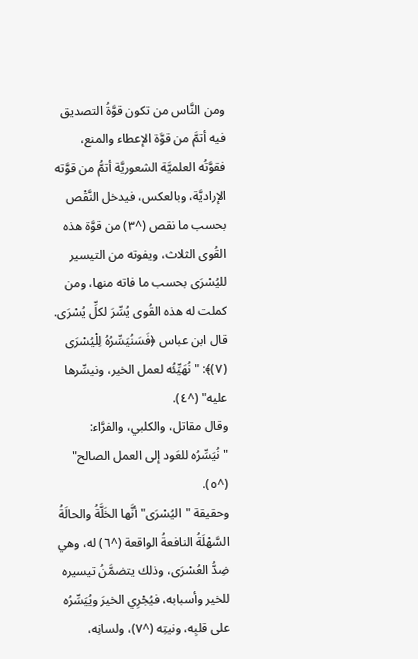ومن النَّاس من تكون قوَّةُ التصديق فيه أتمَّ من قوَّة الإعطاء والمنع، فقوَّتُه العلميَّة الشعوريَّة أتمُّ من قوَّته الإراديَّة، وبالعكس، فيدخل النَّقْص بحسب ما نقص (^٣) من قوَّة هذه القُوى الثلاث، ويفوته من التيسير لليُسْرَى بحسب ما فاته منها، ومن كملت له هذه القُوى يُسِّرَ لكلِّ يُسْرَى.
قال ابن عباس ﴿فَسَنُيَسِّرُهُ لِلْيُسْرَى (٧)﴾: "نُهَيِّئُه لعمل الخير، ونيسِّرها عليه" (^٤).
وقال مقاتل، والكلبي، والفرَّاء: "نُيَسِّرُه للعَود إلى العمل الصالح" (^٥).
وحقيقة "اليُسْرَى" أنَّها الخَلَّةُ والحالَةُ السَّهْلَةُ النافعةُ الواقعة (^٦) له، وهي ضِدُّ العُسْرَى، وذلك يتضمَّنُ تيسيره للخير وأسبابه، فيُجْرِي الخيرَ ويُيَسِّرُه على قلبِه، ونيتِه (^٧)، ولسانِه،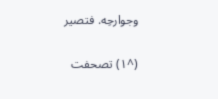وجوارحِه. فتصير

(^١) تصحفت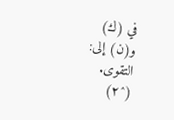في (ك) و(ن) إلى: التقوى.
(^٢)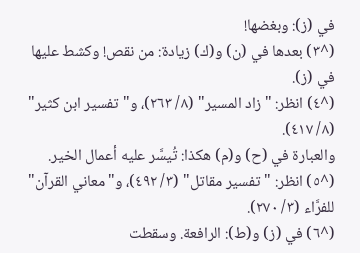في (ز): وبغضها!
(^٣) بعدها في (ن) و(ك) زيادة: من نقص! وكشط عليها في (ز).
(^٤) انظر: "زاد المسير" (٨/ ٢٦٣)، و"تفسير ابن كثير" (٨/ ٤١٧).
والعبارة في (ح) و(م) هكذا: تُيسَّر عليه أعمال الخير.
(^٥) انظر: "تفسير مقاتل" (٣/ ٤٩٢)، و"معاني القرآن" للفرَّاء (٣/ ٢٧٠).
(^٦) في (ز) و(ط): الرافعة. وسقطت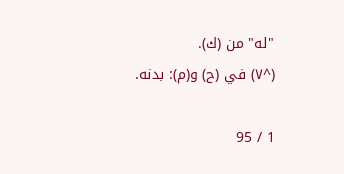"له" من (ك).
(^٧) في (ح) و(م): بدنه.

1 / 95